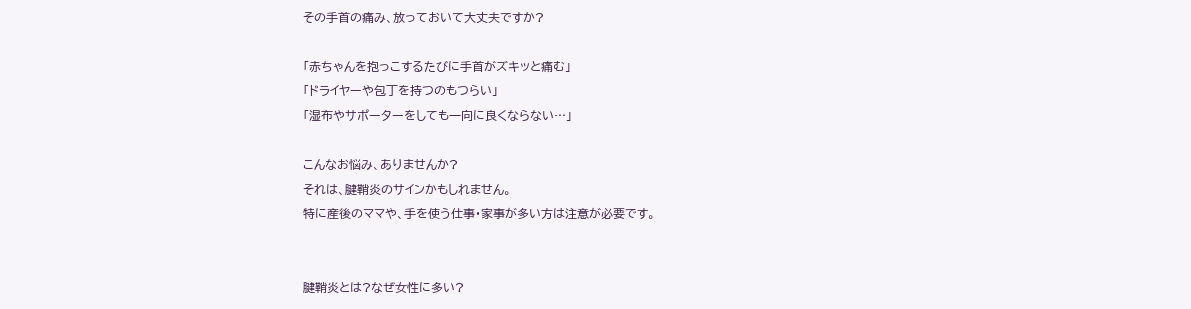その手首の痛み、放っておいて大丈夫ですか?

「赤ちゃんを抱っこするたびに手首がズキッと痛む」
「ドライヤーや包丁を持つのもつらい」
「湿布やサポーターをしても一向に良くならない…」

こんなお悩み、ありませんか?
それは、腱鞘炎のサインかもしれません。
特に産後のママや、手を使う仕事・家事が多い方は注意が必要です。


腱鞘炎とは?なぜ女性に多い?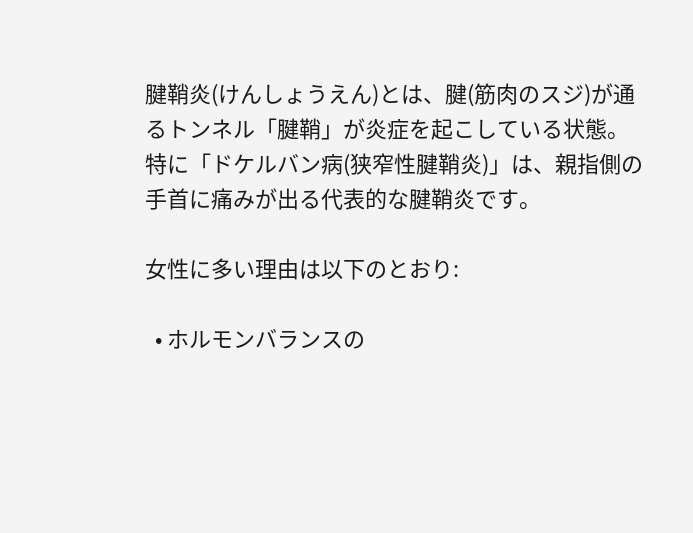腱鞘炎(けんしょうえん)とは、腱(筋肉のスジ)が通るトンネル「腱鞘」が炎症を起こしている状態。
特に「ドケルバン病(狭窄性腱鞘炎)」は、親指側の手首に痛みが出る代表的な腱鞘炎です。

女性に多い理由は以下のとおり:

  • ホルモンバランスの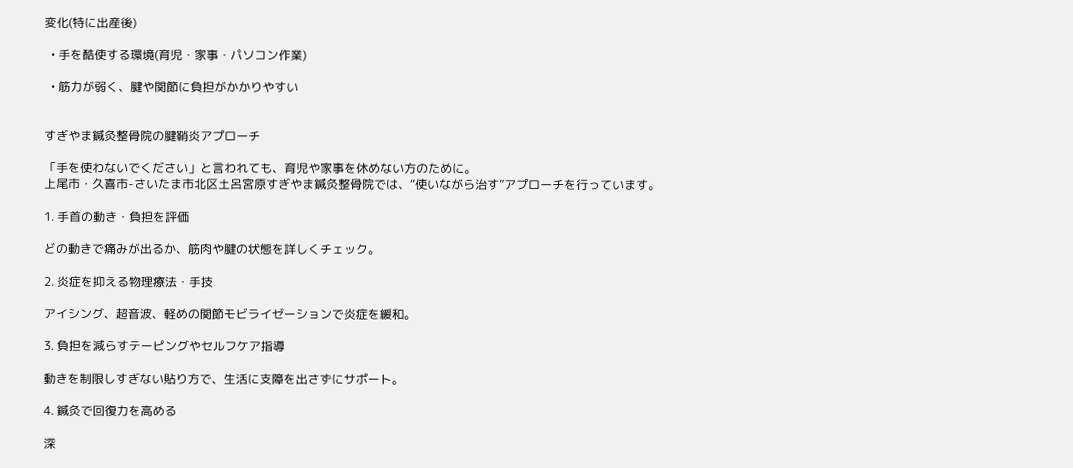変化(特に出産後)

  • 手を酷使する環境(育児・家事・パソコン作業)

  • 筋力が弱く、腱や関節に負担がかかりやすい


すぎやま鍼灸整骨院の腱鞘炎アプローチ

「手を使わないでください」と言われても、育児や家事を休めない方のために。
上尾市・久喜市-さいたま市北区土呂宮原すぎやま鍼灸整骨院では、“使いながら治す”アプローチを行っています。

1. 手首の動き・負担を評価

どの動きで痛みが出るか、筋肉や腱の状態を詳しくチェック。

2. 炎症を抑える物理療法・手技

アイシング、超音波、軽めの関節モビライゼーションで炎症を緩和。

3. 負担を減らすテーピングやセルフケア指導

動きを制限しすぎない貼り方で、生活に支障を出さずにサポート。

4. 鍼灸で回復力を高める

深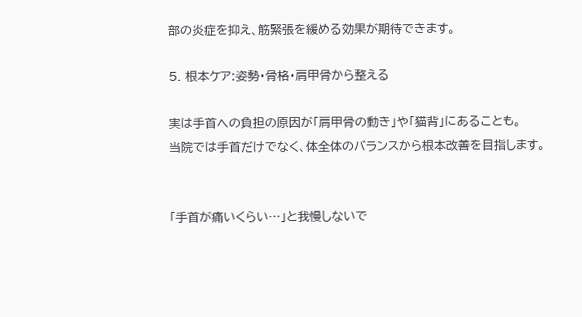部の炎症を抑え、筋緊張を緩める効果が期待できます。

5. 根本ケア:姿勢・骨格・肩甲骨から整える

実は手首への負担の原因が「肩甲骨の動き」や「猫背」にあることも。
当院では手首だけでなく、体全体のバランスから根本改善を目指します。


「手首が痛いくらい…」と我慢しないで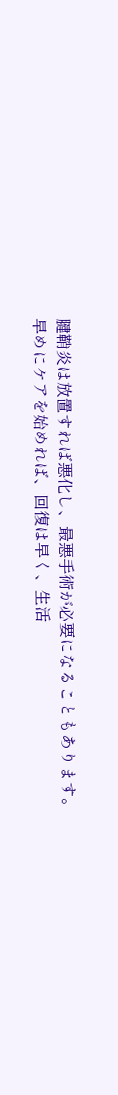腱鞘炎は放置すれば悪化し、最悪手術が必要になることもあります。
早めにケアを始めれば、回復は早く、生活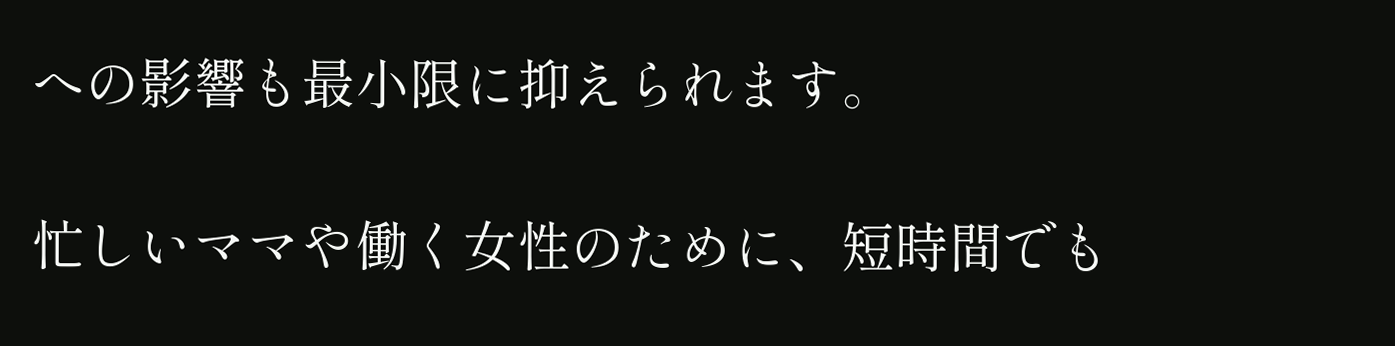への影響も最小限に抑えられます。

忙しいママや働く女性のために、短時間でも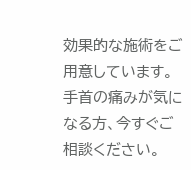効果的な施術をご用意しています。
手首の痛みが気になる方、今すぐご相談ください。